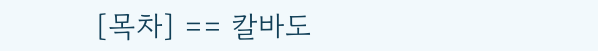[목차] == 칼바도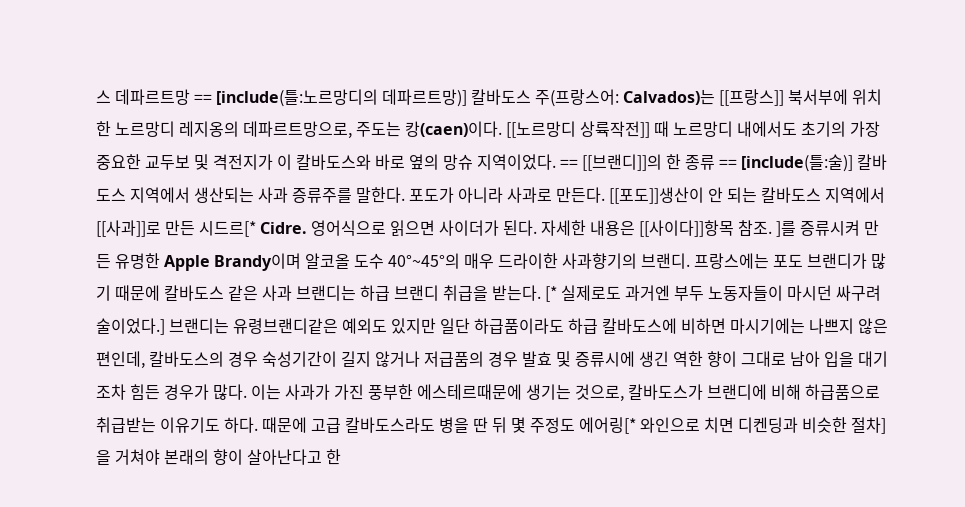스 데파르트망 == [include(틀:노르망디의 데파르트망)] 칼바도스 주(프랑스어: Calvados)는 [[프랑스]] 북서부에 위치한 노르망디 레지옹의 데파르트망으로, 주도는 캉(caen)이다. [[노르망디 상륙작전]] 때 노르망디 내에서도 초기의 가장 중요한 교두보 및 격전지가 이 칼바도스와 바로 옆의 망슈 지역이었다. == [[브랜디]]의 한 종류 == [include(틀:술)] 칼바도스 지역에서 생산되는 사과 증류주를 말한다. 포도가 아니라 사과로 만든다. [[포도]]생산이 안 되는 칼바도스 지역에서 [[사과]]로 만든 시드르[* Cidre. 영어식으로 읽으면 사이더가 된다. 자세한 내용은 [[사이다]]항목 참조. ]를 증류시켜 만든 유명한 Apple Brandy이며 알코올 도수 40°~45°의 매우 드라이한 사과향기의 브랜디. 프랑스에는 포도 브랜디가 많기 때문에 칼바도스 같은 사과 브랜디는 하급 브랜디 취급을 받는다. [* 실제로도 과거엔 부두 노동자들이 마시던 싸구려 술이었다.] 브랜디는 유령브랜디같은 예외도 있지만 일단 하급품이라도 하급 칼바도스에 비하면 마시기에는 나쁘지 않은 편인데, 칼바도스의 경우 숙성기간이 길지 않거나 저급품의 경우 발효 및 증류시에 생긴 역한 향이 그대로 남아 입을 대기조차 힘든 경우가 많다. 이는 사과가 가진 풍부한 에스테르때문에 생기는 것으로, 칼바도스가 브랜디에 비해 하급품으로 취급받는 이유기도 하다. 때문에 고급 칼바도스라도 병을 딴 뒤 몇 주정도 에어링[* 와인으로 치면 디켄딩과 비슷한 절차]을 거쳐야 본래의 향이 살아난다고 한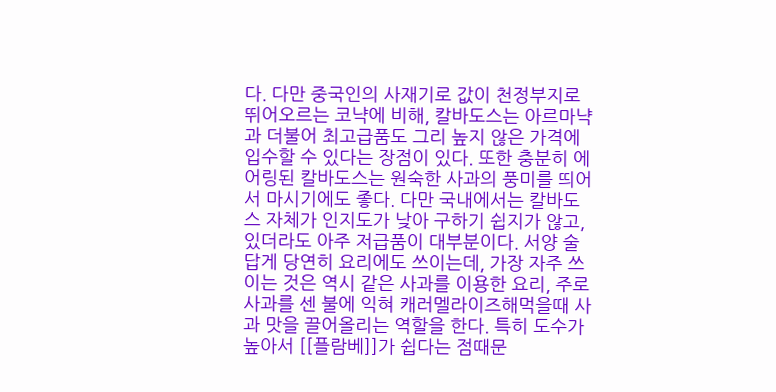다. 다만 중국인의 사재기로 값이 천정부지로 뛰어오르는 코냑에 비해, 칼바도스는 아르마냑과 더불어 최고급품도 그리 높지 않은 가격에 입수할 수 있다는 장점이 있다. 또한 충분히 에어링된 칼바도스는 원숙한 사과의 풍미를 띄어서 마시기에도 좋다. 다만 국내에서는 칼바도스 자체가 인지도가 낮아 구하기 쉽지가 않고, 있더라도 아주 저급품이 대부분이다. 서양 술 답게 당연히 요리에도 쓰이는데, 가장 자주 쓰이는 것은 역시 같은 사과를 이용한 요리, 주로 사과를 센 불에 익혀 캐러멜라이즈해먹을때 사과 맛을 끌어올리는 역할을 한다. 특히 도수가 높아서 [[플람베]]가 쉽다는 점때문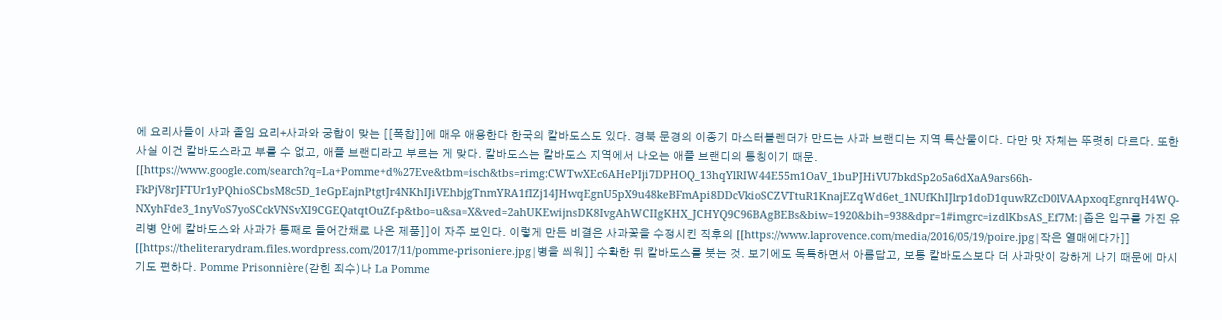에 요리사들이 사과 졸임 요리+사과와 궁합이 맞는 [[폭찹]]에 매우 애용한다 한국의 칼바도스도 있다. 경북 문경의 이종기 마스터블렌더가 만드는 사과 브랜디는 지역 특산물이다. 다만 맛 자체는 뚜렷히 다르다. 또한 사실 이건 칼바도스라고 부를 수 없고, 애플 브랜디라고 부르는 게 맞다. 칼바도스는 칼바도스 지역에서 나오는 애플 브랜디의 통칭이기 때문. [[https://www.google.com/search?q=La+Pomme+d%27Eve&tbm=isch&tbs=rimg:CWTwXEc6AHePIji7DPHOQ_13hqYlRIW44E55m1OaV_1buPJHiVU7bkdSp2o5a6dXaA9ars66h-FkPjV8rJFTUr1yPQhioSCbsM8c5D_1eGpEajnPtgtJr4NKhIJiVEhbjgTnmYRA1fIZj14JHwqEgnU5pX9u48keBFmApi8DDcVkioSCZVTtuR1KnajEZqWd6et_1NUfKhIJlrp1doD1quwRZcD0lVAApxoqEgnrqH4WQ-NXyhFde3_1nyVoS7yoSCckVNSvXI9CGEQatqtOuZf-p&tbo=u&sa=X&ved=2ahUKEwijnsDK8IvgAhWCIIgKHX_JCHYQ9C96BAgBEBs&biw=1920&bih=938&dpr=1#imgrc=izdlKbsAS_Ef7M:|좁은 입구를 가진 유리병 안에 칼바도스와 사과가 통째로 들어간채로 나온 제품]]이 자주 보인다. 이렇게 만든 비결은 사과꽃을 수정시킨 직후의 [[https://www.laprovence.com/media/2016/05/19/poire.jpg|작은 열매에다가]] [[https://theliterarydram.files.wordpress.com/2017/11/pomme-prisoniere.jpg|병을 씌워]] 수확한 뒤 칼바도스를 붓는 것. 보기에도 독특하면서 아름답고, 보통 칼바도스보다 더 사과맛이 강하게 나기 때문에 마시기도 편하다. Pomme Prisonnière(갇힌 죄수)나 La Pomme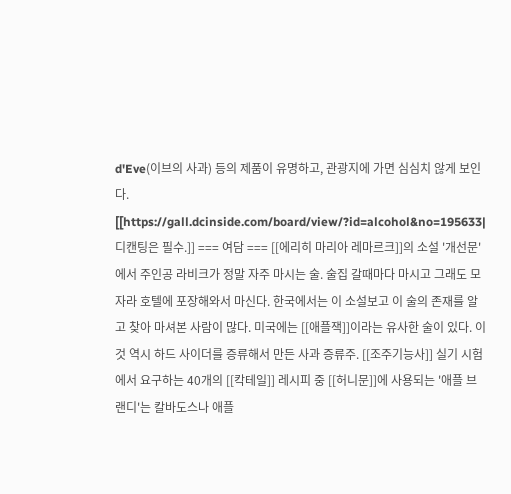d'Eve(이브의 사과) 등의 제품이 유명하고, 관광지에 가면 심심치 않게 보인다. [[https://gall.dcinside.com/board/view/?id=alcohol&no=195633|디캔팅은 필수.]] === 여담 === [[에리히 마리아 레마르크]]의 소설 '개선문'에서 주인공 라비크가 정말 자주 마시는 술. 술집 갈때마다 마시고 그래도 모자라 호텔에 포장해와서 마신다. 한국에서는 이 소설보고 이 술의 존재를 알고 찾아 마셔본 사람이 많다. 미국에는 [[애플잭]]이라는 유사한 술이 있다. 이것 역시 하드 사이더를 증류해서 만든 사과 증류주. [[조주기능사]] 실기 시험에서 요구하는 40개의 [[칵테일]] 레시피 중 [[허니문]]에 사용되는 '애플 브랜디'는 칼바도스나 애플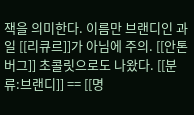잭을 의미한다. 이름만 브랜디인 과일 [[리큐르]]가 아님에 주의. [[안톤버그]] 초콜릿으로도 나왔다. [[분류:브랜디]] == [[명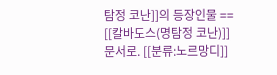탐정 코난]]의 등장인물 == [[칼바도스(명탐정 코난)]] 문서로. [[분류:노르망디]]